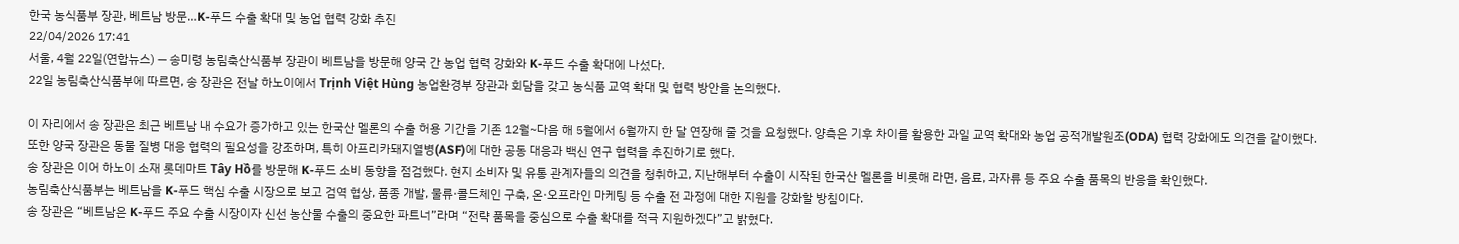한국 농식품부 장관, 베트남 방문…K-푸드 수출 확대 및 농업 협력 강화 추진
22/04/2026 17:41
서울, 4월 22일(연합뉴스) — 송미령 농림축산식품부 장관이 베트남을 방문해 양국 간 농업 협력 강화와 K-푸드 수출 확대에 나섰다.
22일 농림축산식품부에 따르면, 송 장관은 전날 하노이에서 Trịnh Việt Hùng 농업환경부 장관과 회담을 갖고 농식품 교역 확대 및 협력 방안을 논의했다.

이 자리에서 송 장관은 최근 베트남 내 수요가 증가하고 있는 한국산 멜론의 수출 허용 기간을 기존 12월~다음 해 5월에서 6월까지 한 달 연장해 줄 것을 요청했다. 양측은 기후 차이를 활용한 과일 교역 확대와 농업 공적개발원조(ODA) 협력 강화에도 의견을 같이했다.
또한 양국 장관은 동물 질병 대응 협력의 필요성을 강조하며, 특히 아프리카돼지열병(ASF)에 대한 공동 대응과 백신 연구 협력을 추진하기로 했다.
송 장관은 이어 하노이 소재 롯데마트 Tây Hồ를 방문해 K-푸드 소비 동향을 점검했다. 현지 소비자 및 유통 관계자들의 의견을 청취하고, 지난해부터 수출이 시작된 한국산 멜론을 비롯해 라면, 음료, 과자류 등 주요 수출 품목의 반응을 확인했다.
농림축산식품부는 베트남을 K-푸드 핵심 수출 시장으로 보고 검역 협상, 품종 개발, 물류·콜드체인 구축, 온·오프라인 마케팅 등 수출 전 과정에 대한 지원을 강화할 방침이다.
송 장관은 “베트남은 K-푸드 주요 수출 시장이자 신선 농산물 수출의 중요한 파트너”라며 “전략 품목을 중심으로 수출 확대를 적극 지원하겠다”고 밝혔다.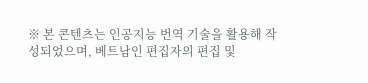※ 본 콘텐츠는 인공지능 번역 기술을 활용해 작성되었으며, 베트남인 편집자의 편집 및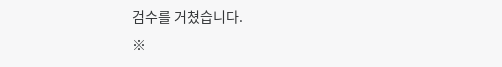검수를 거쳤습니다.
※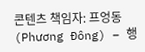콘텐츠 책임자: 프엉동(Phương Đông) – 행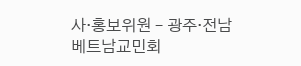사·홍보위원 – 광주·전남 베트남교민회